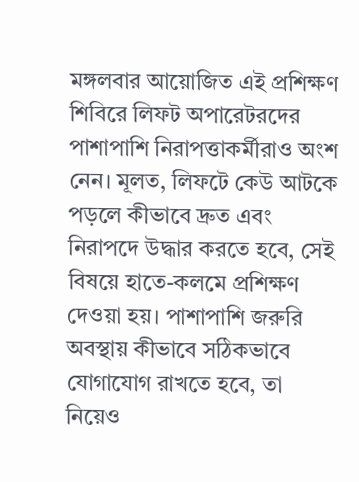মঙ্গলবার আয়োজিত এই প্রশিক্ষণ শিবিরে লিফট অপারেটরদের পাশাপাশি নিরাপত্তাকর্মীরাও অংশ নেন। মূলত, লিফটে কেউ আটকে পড়লে কীভাবে দ্রুত এবং নিরাপদে উদ্ধার করতে হবে, সেই বিষয়ে হাতে-কলমে প্রশিক্ষণ দেওয়া হয়। পাশাপাশি জরুরি অবস্থায় কীভাবে সঠিকভাবে যোগাযোগ রাখতে হবে, তা নিয়েও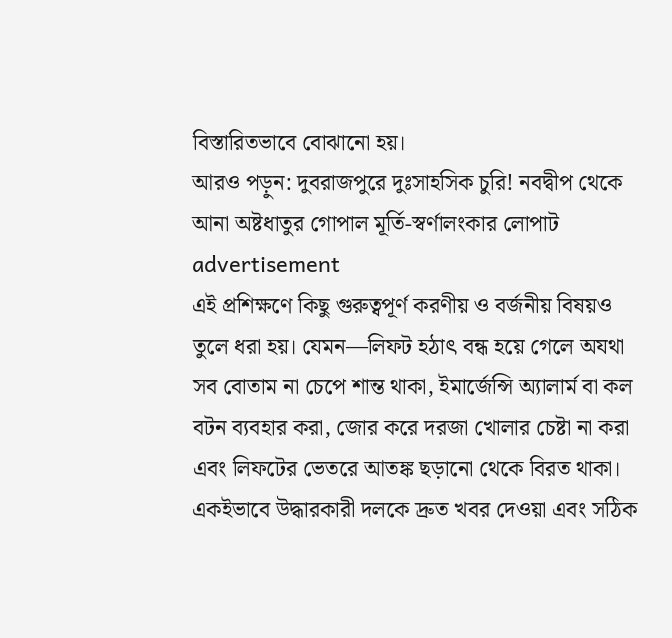বিস্তারিতভাবে বোঝানো হয়।
আরও পড়ুন: দুবরাজপুরে দুঃসাহসিক চুরি! নবদ্বীপ থেকে আনা অষ্টধাতুর গোপাল মূর্তি-স্বর্ণালংকার লোপাট
advertisement
এই প্রশিক্ষণে কিছু গুরুত্বপূর্ণ করণীয় ও বর্জনীয় বিষয়ও তুলে ধরা হয়। যেমন—লিফট হঠাৎ বন্ধ হয়ে গেলে অযথা সব বোতাম না চেপে শান্ত থাকা, ইমার্জেন্সি অ্যালার্ম বা কল বটন ব্যবহার করা, জোর করে দরজা খোলার চেষ্টা না করা এবং লিফটের ভেতরে আতঙ্ক ছড়ানো থেকে বিরত থাকা। একইভাবে উদ্ধারকারী দলকে দ্রুত খবর দেওয়া এবং সঠিক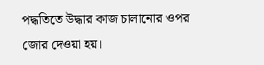পদ্ধতিতে উদ্ধার কাজ চালানোর ওপর জোর দেওয়া হয়।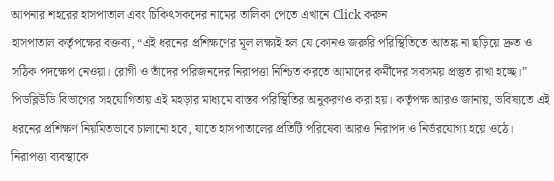আপনার শহরের হাসপাতাল এবং চিকিৎসকদের নামের তালিকা পেতে এখানে Click করুন
হাসপাতাল কর্তৃপক্ষের বক্তব্য, “এই ধরনের প্রশিক্ষণের মূল লক্ষ্যই হল যে কোনও জরুরি পরিস্থিতিতে আতঙ্ক না ছড়িয়ে দ্রুত ও সঠিক পদক্ষেপ নেওয়া। রোগী ও তাঁদের পরিজনদের নিরাপত্তা নিশ্চিত করতে আমাদের কর্মীদের সবসময় প্রস্তুত রাখা হচ্ছে।” পিডব্লিউডি বিভাগের সহযোগিতায় এই মহড়ার মাধ্যমে বাস্তব পরিস্থিতির অনুকরণও করা হয়। কর্তৃপক্ষ আরও জানায়, ভবিষ্যতে এই ধরনের প্রশিক্ষণ নিয়মিতভাবে চালানো হবে, যাতে হাসপাতালের প্রতিটি পরিষেবা আরও নিরাপদ ও নির্ভরযোগ্য হয়ে ওঠে। নিরাপত্তা ব্যবস্থাকে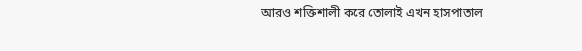আরও শক্তিশালী করে তোলাই এখন হাসপাতাল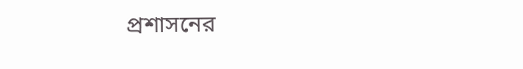প্রশাসনের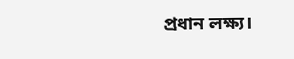প্রধান লক্ষ্য।